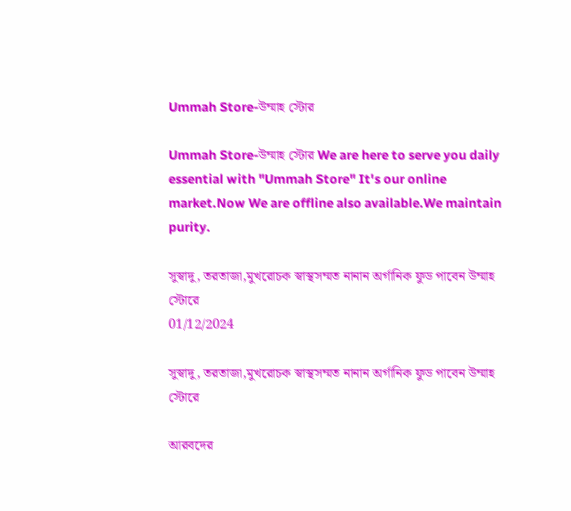Ummah Store-উম্মাহ স্টোর

Ummah Store-উম্মাহ স্টোর We are here to serve you daily essential with "Ummah Store" It's our online market.Now We are offline also available.We maintain purity.

সুস্বাদু, তরতাজা,মুখরোচক স্বাস্থসম্মত নানান অর্গানিক ফুড পাবেন উম্মাহ স্টোরে
01/12/2024

সুস্বাদু, তরতাজা,মুখরোচক স্বাস্থসম্মত নানান অর্গানিক ফুড পাবেন উম্মাহ স্টোরে

আরবদের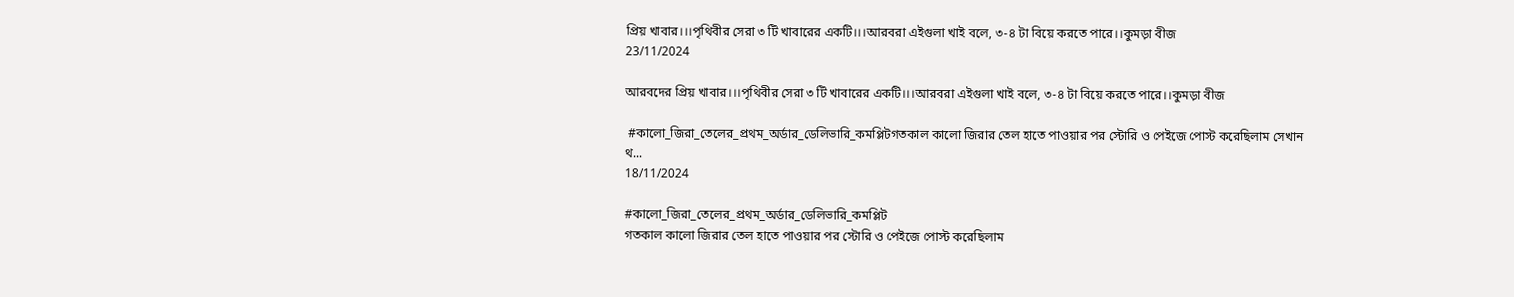প্রিয় খাবার।।।পৃথিবীর সেরা ৩ টি খাবারের একটি।।।আরবরা এইগুলা খাই বলে, ৩-৪ টা বিয়ে করতে পারে।।কুমড়া বীজ
23/11/2024

আরবদের প্রিয় খাবার।।।পৃথিবীর সেরা ৩ টি খাবারের একটি।।।আরবরা এইগুলা খাই বলে, ৩-৪ টা বিয়ে করতে পারে।।কুমড়া বীজ

 #কালো_জিরা_তেলের_প্রথম_অর্ডার_ডেলিভারি_কমপ্লিটগতকাল কালো জিরার তেল হাতে পাওয়ার পর স্টোরি ও পেইজে পোস্ট করেছিলাম সেখান থ...
18/11/2024

#কালো_জিরা_তেলের_প্রথম_অর্ডার_ডেলিভারি_কমপ্লিট
গতকাল কালো জিরার তেল হাতে পাওয়ার পর স্টোরি ও পেইজে পোস্ট করেছিলাম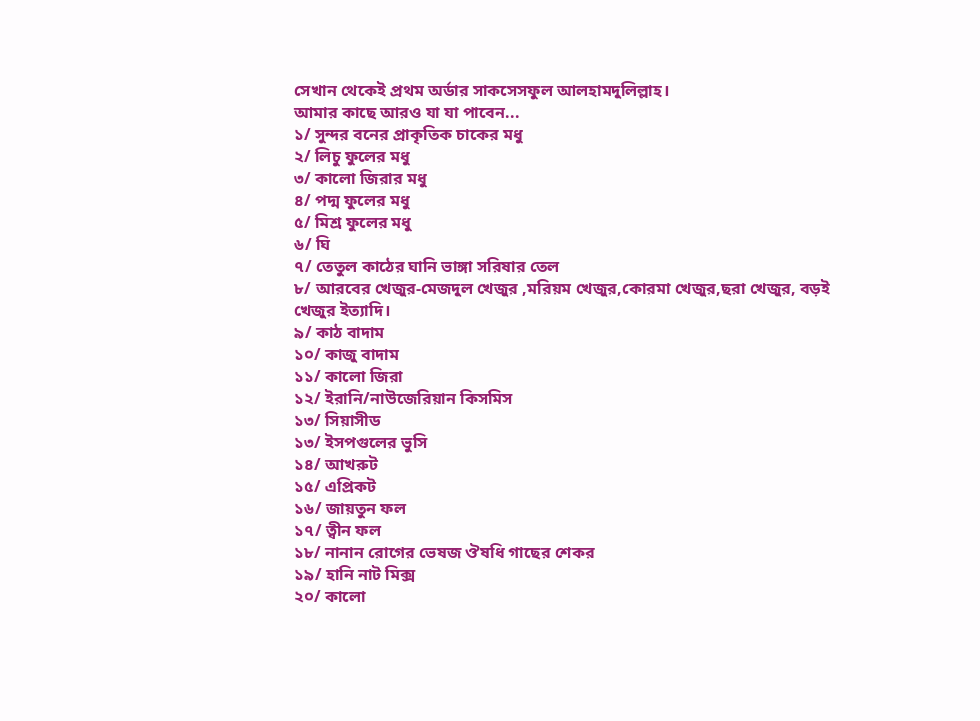সেখান থেকেই প্রথম অর্ডার সাকসেসফুল আলহামদুলিল্লাহ।
আমার কাছে আরও যা যা পাবেন...
১/ সুন্দর বনের প্রাকৃতিক চাকের মধু
২/ লিচু ফুলের মধু
৩/ কালো জিরার মধু
৪/ পদ্ম ফুলের মধু
৫/ মিশ্র ফুলের মধু
৬/ ঘি
৭/ তেতুল কাঠের ঘানি ভাঙ্গা সরিষার তেল
৮/ আরবের খেজুর-মেজদুল খেজুর ,মরিয়ম খেজুর,কোরমা খেজুর,ছরা খেজুর, বড়ই খেজুর ইত্যাদি।
৯/ কাঠ বাদাম
১০/ কাজু বাদাম
১১/ কালো জিরা
১২/ ইরানি/নাউজেরিয়ান কিসমিস
১৩/ সিয়াসীড
১৩/ ইসপগুলের ভুসি
১৪/ আখরুট
১৫/ এপ্রিকট
১৬/ জায়তুন ফল
১৭/ ত্বীন ফল
১৮/ নানান রোগের ভেষজ ঔষধি গাছের শেকর
১৯/ হানি নাট মিক্স
২০/ কালো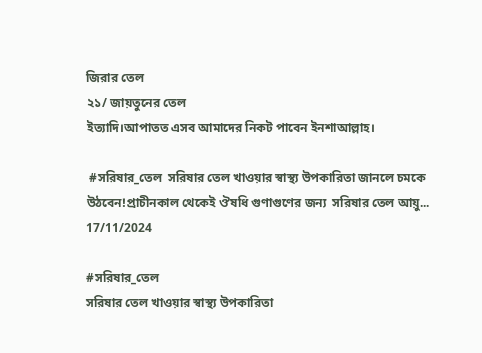জিরার তেল
২১/ জায়তুনের তেল
ইত্যাদি।আপাতত এসব আমাদের নিকট পাবেন ইনশাআল্লাহ।

 #সরিষার_তেল  সরিষার তেল খাওয়ার স্বাস্থ্য উপকারিতা জানলে চমকে উঠবেন!প্রাচীনকাল থেকেই ঔষধি গুণাগুণের জন্য  সরিষার তেল আয়ু...
17/11/2024

#সরিষার_তেল
সরিষার তেল খাওয়ার স্বাস্থ্য উপকারিতা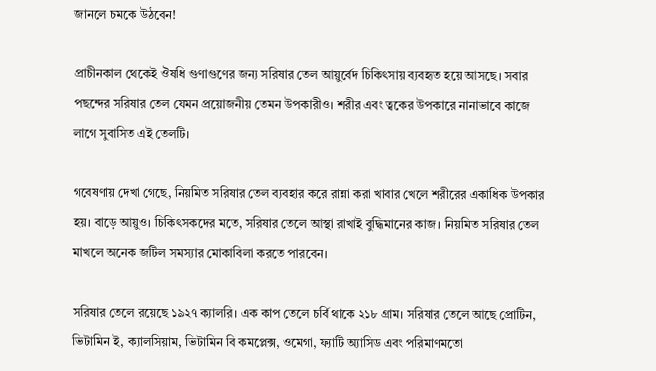জানলে চমকে উঠবেন!

প্রাচীনকাল থেকেই ঔষধি গুণাগুণের জন্য সরিষার তেল আয়ুর্বেদ চিকিৎসায় ব্যবহৃত হয়ে আসছে। সবার পছন্দের সরিষার তেল যেমন প্রয়োজনীয় তেমন উপকারীও। শরীর এবং ত্বকের উপকারে নানাভাবে কাজে লাগে সুবাসিত এই তেলটি।

গবেষণায় দেখা গেছে, নিয়মিত সরিষার তেল ব্যবহার করে রান্না করা খাবার খেলে শরীরের একাধিক উপকার হয়। বাড়ে আয়ুও। চিকিৎসকদের মতে, সরিষার তেলে আস্থা রাখাই বুদ্ধিমানের কাজ। নিয়মিত সরিষার তেল মাখলে অনেক জটিল সমস্যার মোকাবিলা করতে পারবেন।

সরিষার তেলে রয়েছে ১৯২৭ ক্যালরি। এক কাপ তেলে চর্বি থাকে ২১৮ গ্রাম। সরিষার তেলে আছে প্রোটিন, ভিটামিন ই, ক্যালসিয়াম, ভিটামিন বি কমপ্লেক্স, ওমেগা, ফ্যাটি অ্যাসিড এবং পরিমাণমতো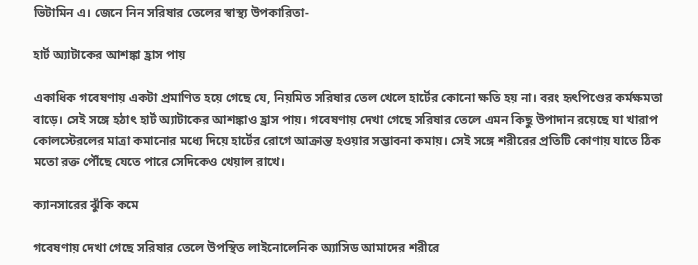ভিটামিন এ। জেনে নিন সরিষার তেলের স্বাস্থ্য উপকারিতা-

হার্ট অ্যাটাকের আশঙ্কা হ্রাস পায়

একাধিক গবেষণায় একটা প্রমাণিত হয়ে গেছে যে, নিয়মিত সরিষার তেল খেলে হার্টের কোনো ক্ষতি হয় না। বরং হৃৎপিণ্ডের কর্মক্ষমতা বাড়ে। সেই সঙ্গে হঠাৎ হার্ট অ্যাটাকের আশঙ্কাও হ্রাস পায়। গবেষণায় দেখা গেছে সরিষার তেলে এমন কিছু উপাদান রয়েছে যা খারাপ কোলস্টেরলের মাত্রা কমানোর মধ্যে দিয়ে হার্টের রোগে আক্রান্ত হওয়ার সম্ভাবনা কমায়। সেই সঙ্গে শরীরের প্রতিটি কোণায় যাতে ঠিক মতো রক্ত পৌঁছে যেতে পারে সেদিকেও খেয়াল রাখে।

ক্যানসারের ঝুঁকি কমে

গবেষণায় দেখা গেছে সরিষার তেলে উপস্থিত লাইনোলেনিক অ্যাসিড আমাদের শরীরে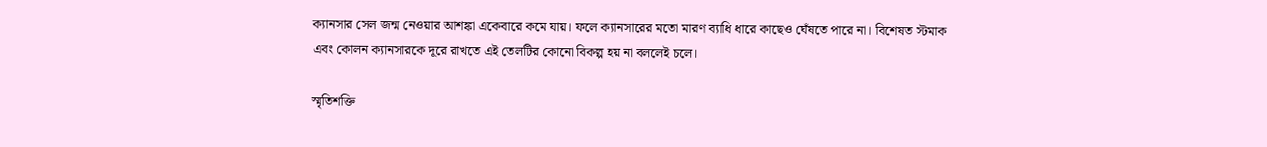ক্যানসার সেল জন্ম নেওয়ার আশঙ্কা একেবারে কমে যায়। ফলে ক্যানসারের মতো মারণ ব্যাধি ধারে কাছেও ঘেঁষতে পারে না। বিশেষত স্টমাক এবং কোলন ক্যানসারকে দূরে রাখতে এই তেলটির কোনো বিকল্প হয় না বললেই চলে।

স্মৃতিশক্তি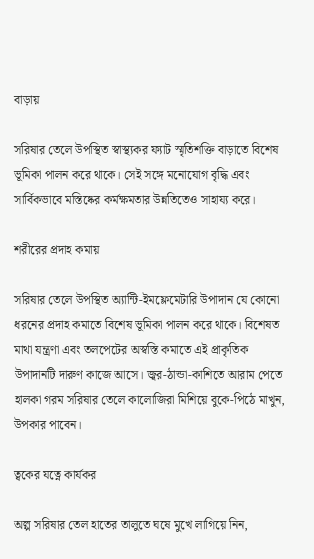বাড়ায়

সরিষার তেলে উপস্থিত স্বাস্থ্যকর ফ্যাট স্মৃতিশক্তি বাড়াতে বিশেষ ভূমিকা পালন করে থাকে। সেই সঙ্গে মনোযোগ বৃদ্ধি এবং সার্বিকভাবে মস্তিষ্কের কর্মক্ষমতার উন্নতিতেও সাহায্য করে।

শরীরের প্রদাহ কমায়

সরিষার তেলে উপস্থিত অ্যান্টি-ইমফ্লেমেটারি উপাদান যে কোনো ধরনের প্রদাহ কমাতে বিশেষ ভূমিকা পালন করে থাকে। বিশেষত মাথা যন্ত্রণা এবং তলপেটের অস্বস্তি কমাতে এই প্রাকৃতিক উপাদানটি দারুণ কাজে আসে। জ্বর-ঠান্ডা-কাশিতে আরাম পেতে হালকা গরম সরিষার তেলে কালোজিরা মিশিয়ে বুকে-পিঠে মাখুন, উপকার পাবেন।

ত্বকের যত্নে কার্যকর

অল্প সরিষার তেল হাতের তালুতে ঘষে মুখে লাগিয়ে নিন,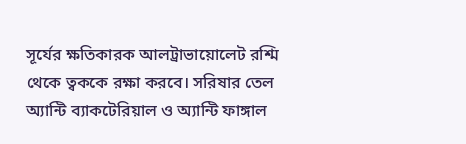সূর্যের ক্ষতিকারক আলট্রাভায়োলেট রশ্মি থেকে ত্বককে রক্ষা করবে। সরিষার তেল অ্যান্টি ব্যাকটেরিয়াল ও অ্যান্টি ফাঙ্গাল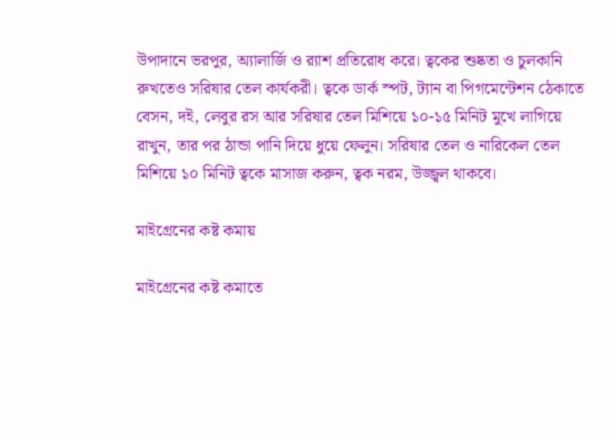উপাদানে ভরপুর, অ্যালার্জি ও র‍্যাশ প্রতিরোধ করে। ত্বকের শুষ্কতা ও চুলকানি রুখতেও সরিষার তেল কার্যকরী। ত্বকে ডার্ক স্পট, ট্যান বা পিগমেন্টেশন ঠেকাতে বেসন, দই, লেবুর রস আর সরিষার তেল মিশিয়ে ১০-১৫ মিনিট মুখে লাগিয়ে রাখুন, তার পর ঠান্ডা পানি দিয়ে ধুয়ে ফেলুন। সরিষার তেল ও নারিকেল তেল মিশিয়ে ১০ মিনিট ত্বকে মাসাজ করুন, ত্বক নরম, উজ্জ্বল থাকবে।

মাইগ্রেনের কষ্ট কমায়

মাইগ্রেনের কষ্ট কমাতে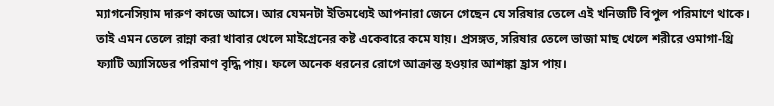ম্যাগনেসিয়াম দারুণ কাজে আসে। আর যেমনটা ইতিমধ্যেই আপনারা জেনে গেছেন যে সরিষার তেলে এই খনিজটি বিপুল পরিমাণে থাকে। তাই এমন তেলে রান্না করা খাবার খেলে মাইগ্রেনের কষ্ট একেবারে কমে যায়। প্রসঙ্গত, সরিষার তেলে ভাজা মাছ খেলে শরীরে ওমাগা-থ্রি ফ্যাটি অ্যাসিডের পরিমাণ বৃদ্ধি পায়। ফলে অনেক ধরনের রোগে আক্রান্ত হওয়ার আশঙ্কা হ্রাস পায়।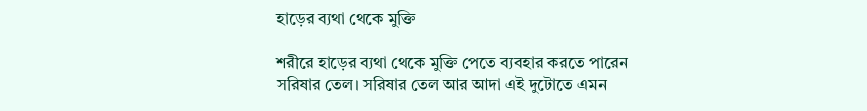হাড়ের ব্যথা থেকে মুক্তি

শরীরে হাড়ের ব্যথা থেকে মুক্তি পেতে ব্যবহার করতে পারেন সরিষার তেল। সরিষার তেল আর আদা এই দুটোতে এমন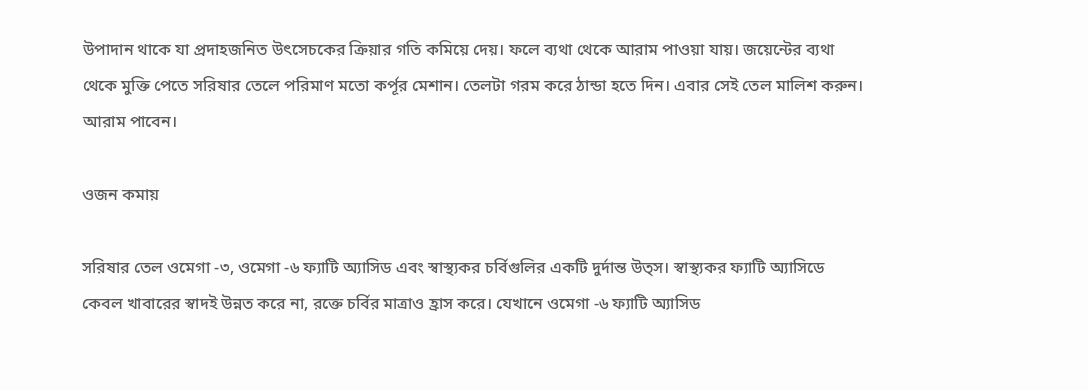উপাদান থাকে যা প্রদাহজনিত উৎসেচকের ক্রিয়ার গতি কমিয়ে দেয়। ফলে ব্যথা থেকে আরাম পাওয়া যায়। জয়েন্টের ব্যথা থেকে মুক্তি পেতে সরিষার তেলে পরিমাণ মতো কর্পূর মেশান। তেলটা গরম করে ঠান্ডা হতে দিন। এবার সেই তেল মালিশ করুন। আরাম পাবেন।

ওজন কমায়

সরিষার তেল ওমেগা -৩, ওমেগা -৬ ফ্যাটি অ্যাসিড এবং স্বাস্থ্যকর চর্বিগুলির একটি দুর্দান্ত উত্স। স্বাস্থ্যকর ফ্যাটি অ্যাসিডে কেবল খাবারের স্বাদই উন্নত করে না, রক্তে চর্বির মাত্রাও হ্রাস করে। যেখানে ওমেগা -৬ ফ্যাটি অ্যাসিড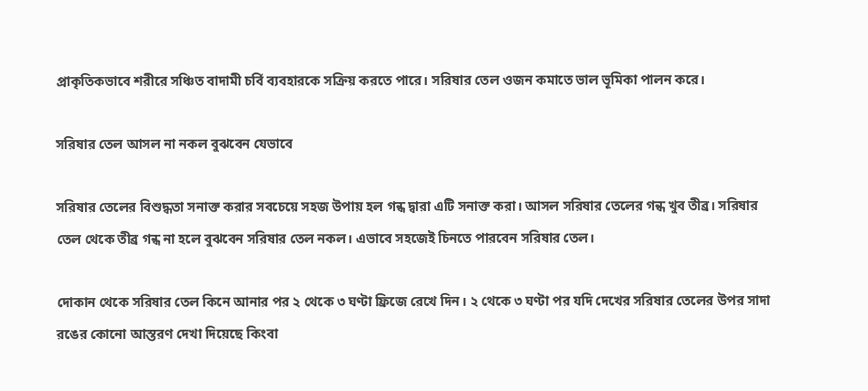প্রাকৃতিকভাবে শরীরে সঞ্চিত বাদামী চর্বি ব্যবহারকে সক্রিয় করতে পারে। সরিষার তেল ওজন কমাতে ভাল ভূমিকা পালন করে।

সরিষার তেল আসল না নকল বুঝবেন যেভাবে

সরিষার তেলের বিশুদ্ধতা সনাক্ত করার সবচেয়ে সহজ উপায় হল গন্ধ দ্বারা এটি সনাক্ত করা। আসল সরিষার তেলের গন্ধ খুব তীব্র। সরিষার তেল থেকে তীব্র গন্ধ না হলে বুঝবেন সরিষার তেল নকল। এভাবে সহজেই চিনতে পারবেন সরিষার তেল।

দোকান থেকে সরিষার তেল কিনে আনার পর ২ থেকে ৩ ঘণ্টা ফ্রিজে রেখে দিন। ২ থেকে ৩ ঘণ্টা পর যদি দেখের সরিষার তেলের উপর সাদা রঙের কোনো আস্তরণ দেখা দিয়েছে কিংবা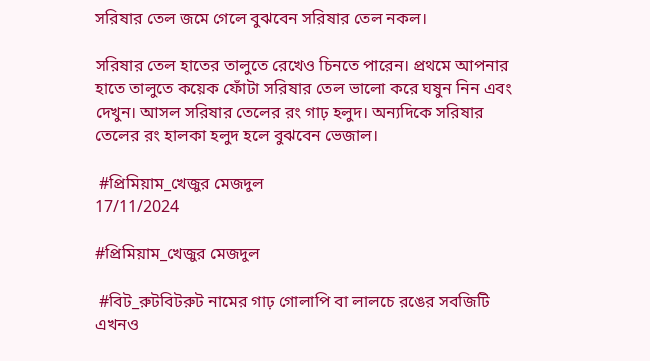সরিষার তেল জমে গেলে বুঝবেন সরিষার তেল নকল।

সরিষার তেল হাতের তালুতে রেখেও চিনতে পারেন। প্রথমে আপনার হাতে তালুতে কয়েক ফোঁটা সরিষার তেল ভালো করে ঘষুন নিন এবং দেখুন। আসল সরিষার তেলের রং গাঢ় হলুদ। অন্যদিকে সরিষার তেলের রং হালকা হলুদ হলে বুঝবেন ভেজাল।

 #প্রিমিয়াম_খেজুর মেজদুল
17/11/2024

#প্রিমিয়াম_খেজুর মেজদুল

 #বিট_রুটবিটরুট নামের গাঢ় গোলাপি বা লালচে রঙের সবজিটি এখনও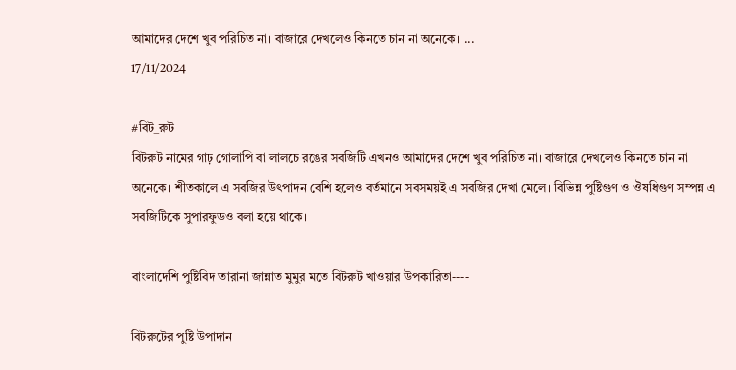আমাদের দেশে খুব পরিচিত না। বাজারে দেখলেও কিনতে চান না অনেকে। ...
17/11/2024

#বিট_রুট
বিটরুট নামের গাঢ় গোলাপি বা লালচে রঙের সবজিটি এখনও আমাদের দেশে খুব পরিচিত না। বাজারে দেখলেও কিনতে চান না অনেকে। শীতকালে এ সবজির উৎপাদন বেশি হলেও বর্তমানে সবসময়ই এ সবজির দেখা মেলে। বিভিন্ন পুষ্টিগুণ ও ঔষধিগুণ সম্পন্ন এ সবজিটিকে সুপারফুডও বলা হয়ে থাকে।

বাংলাদেশি পুষ্টিবিদ তারানা জান্নাত মুমুর মতে বিটরুট খাওয়ার উপকারিতা----

বিটরুটের পুষ্টি উপাদান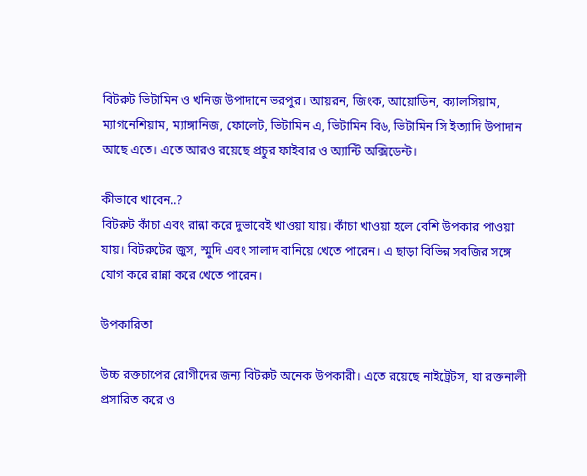বিটরুট ভিটামিন ও খনিজ উপাদানে ভরপুর। আয়রন, জিংক, আয়োডিন, ক্যালসিয়াম, ম্যাগনেশিয়াম, ম্যাঙ্গানিজ, ফোলেট, ভিটামিন এ, ভিটামিন বি৬, ভিটামিন সি ইত্যাদি উপাদান আছে এতে। এতে আরও রয়েছে প্রচুর ফাইবার ও অ্যান্টি অক্সিডেন্ট।

কীভাবে খাবেন..?
বিটরুট কাঁচা এবং রান্না করে দুভাবেই খাওয়া যায়। কাঁচা খাওয়া হলে বেশি উপকার পাওয়া যায়। বিটরুটের জুস, স্মুদি এবং সালাদ বানিয়ে খেতে পারেন। এ ছাড়া বিভিন্ন সবজির সঙ্গে যোগ করে রান্না করে খেতে পারেন।

উপকারিতা

উচ্চ রক্তচাপের রোগীদের জন্য বিটরুট অনেক উপকারী। এতে রয়েছে নাইট্রেটস, যা রক্তনালী প্রসারিত করে ও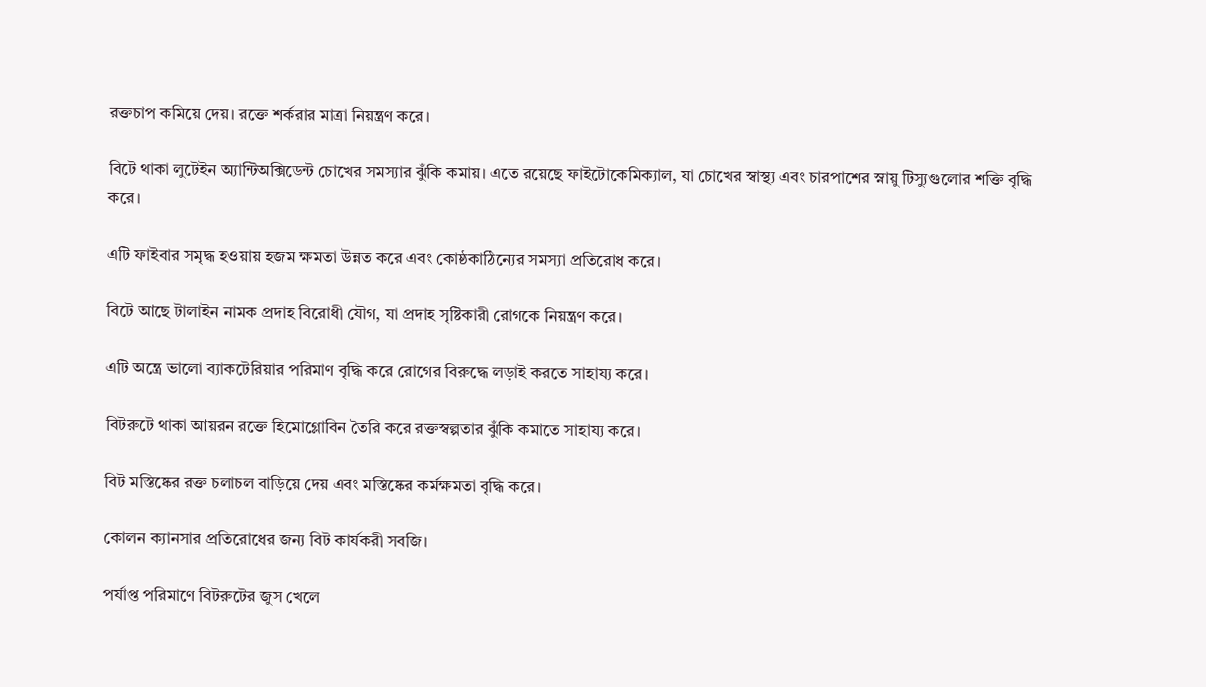রক্তচাপ কমিয়ে দেয়। রক্তে শর্করার মাত্রা নিয়ন্ত্রণ করে।

বিটে থাকা লুটেইন অ্যান্টিঅক্সিডেন্ট চোখের সমস্যার ঝুঁকি কমায়। এতে রয়েছে ফাইটোকেমিক্যাল, যা চোখের স্বাস্থ্য এবং চারপাশের স্নায়ু টিস্যুগুলোর শক্তি বৃদ্ধি করে।

এটি ফাইবার সমৃদ্ধ হওয়ায় হজম ক্ষমতা উন্নত করে এবং কোষ্ঠকাঠিন্যের সমস্যা প্রতিরোধ করে।

বিটে আছে টালাইন নামক প্রদাহ বিরোধী যৌগ, যা প্রদাহ সৃষ্টিকারী রোগকে নিয়ন্ত্রণ করে।

এটি অন্ত্রে ভালো ব্যাকটেরিয়ার পরিমাণ বৃদ্ধি করে রোগের বিরুদ্ধে লড়াই করতে সাহায্য করে।

বিটরুটে থাকা আয়রন রক্তে হিমোগ্লোবিন তৈরি করে রক্তস্বল্পতার ঝুঁকি কমাতে সাহায্য করে।

বিট মস্তিষ্কের রক্ত চলাচল বাড়িয়ে দেয় এবং মস্তিষ্কের কর্মক্ষমতা বৃদ্ধি করে।

কোলন ক্যানসার প্রতিরোধের জন্য বিট কার্যকরী সবজি।

পর্যাপ্ত পরিমাণে বিটরুটের জুস খেলে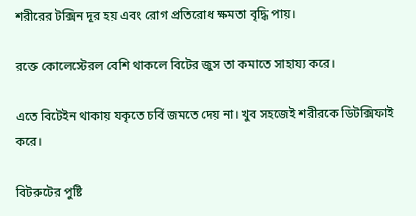শরীরের টক্সিন দূর হয় এবং রোগ প্রতিরোধ ক্ষমতা বৃদ্ধি পায়।

রক্তে কোলেস্টেরল বেশি থাকলে বিটের জুস তা কমাতে সাহায্য করে।

এতে বিটেইন থাকায় যকৃতে চর্বি জমতে দেয় না। খুব সহজেই শরীরকে ডিটক্সিফাই করে।

বিটরুটের পুষ্টি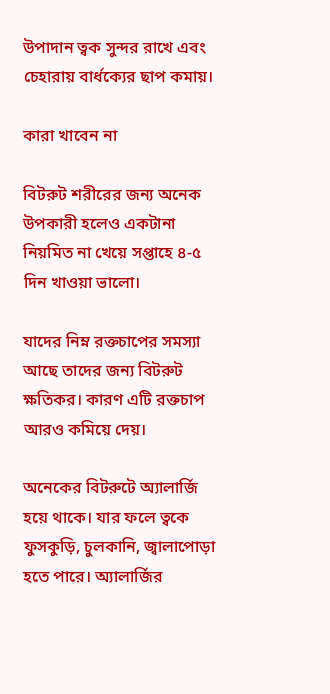উপাদান ত্বক সুন্দর রাখে এবং চেহারায় বার্ধক্যের ছাপ কমায়।

কারা খাবেন না

বিটরুট শরীরের জন্য অনেক উপকারী হলেও একটানা নিয়মিত না খেয়ে সপ্তাহে ৪-৫ দিন খাওয়া ভালো।

যাদের নিম্ন রক্তচাপের সমস্যা আছে তাদের জন্য বিটরুট ক্ষতিকর। কারণ এটি রক্তচাপ আরও কমিয়ে দেয়।

অনেকের বিটরুটে অ্যালার্জি হয়ে থাকে। যার ফলে ত্বকে ফুসকুড়ি, চুলকানি, জ্বালাপোড়া হতে পারে। অ্যালার্জির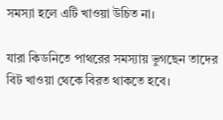সমস্যা হলে এটি খাওয়া উচিত না।

যারা কিডনিতে পাথরের সমস্যায় ভুগছেন তাদের বিট খাওয়া থেকে বিরত থাকতে হবে।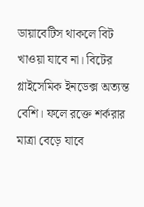ডায়াবেটিস থাকলে বিট খাওয়া যাবে না। বিটের গ্লাইসেমিক ইনডেক্স অত্যন্ত বেশি। ফলে রক্তে শর্করার মাত্রা বেড়ে যাবে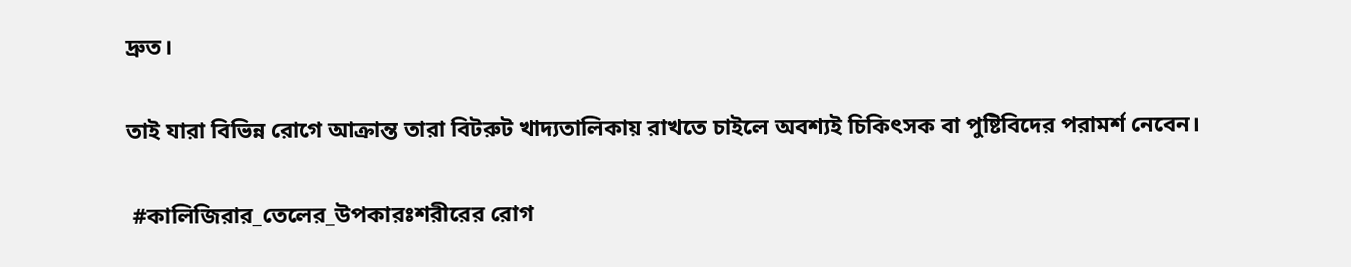দ্রুত।

তাই যারা বিভিন্ন রোগে আক্রান্ত তারা বিটরুট খাদ্যতালিকায় রাখতে চাইলে অবশ্যই চিকিৎসক বা পুষ্টিবিদের পরামর্শ নেবেন।

 #কালিজিরার_তেলের_উপকারঃশরীরের রোগ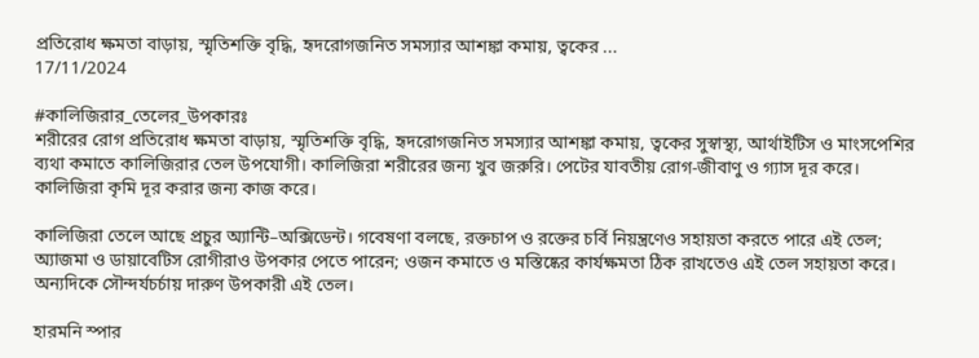প্রতিরোধ ক্ষমতা বাড়ায়, স্মৃতিশক্তি বৃদ্ধি, হৃদরোগজনিত সমস্যার আশঙ্কা কমায়, ত্বকের ...
17/11/2024

#কালিজিরার_তেলের_উপকারঃ
শরীরের রোগ প্রতিরোধ ক্ষমতা বাড়ায়, স্মৃতিশক্তি বৃদ্ধি, হৃদরোগজনিত সমস্যার আশঙ্কা কমায়, ত্বকের সুস্বাস্থ্য, আর্থাইটিস ও মাংসপেশির ব্যথা কমাতে কালিজিরার তেল উপযোগী। কালিজিরা শরীরের জন্য খুব জরুরি। পেটের যাবতীয় রোগ-জীবাণু ও গ্যাস দূর করে। কালিজিরা কৃমি দূর করার জন্য কাজ করে।

কালিজিরা তেলে আছে প্রচুর অ্যান্টি–অক্সিডেন্ট। গবেষণা বলছে, রক্তচাপ ও রক্তের চর্বি নিয়ন্ত্রণেও সহায়তা করতে পারে এই তেল; অ্যাজমা ও ডায়াবেটিস রোগীরাও উপকার পেতে পারেন; ওজন কমাতে ও মস্তিষ্কের কার্যক্ষমতা ঠিক রাখতেও এই তেল সহায়তা করে। অন্যদিকে সৌন্দর্যচর্চায় দারুণ উপকারী এই তেল।

হারমনি স্পার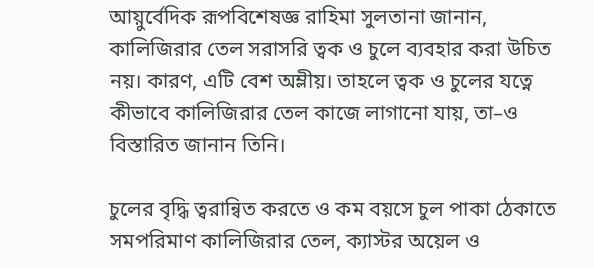আয়ুর্বেদিক রূপবিশেষজ্ঞ রাহিমা সুলতানা জানান, কালিজিরার তেল সরাসরি ত্বক ও চুলে ব্যবহার করা উচিত নয়। কারণ, এটি বেশ অম্লীয়। তাহলে ত্বক ও চুলের যত্নে কীভাবে কালিজিরার তেল কাজে লাগানো যায়, তা–ও বিস্তারিত জানান তিনি।

চুলের বৃদ্ধি ত্বরান্বিত করতে ও কম বয়সে চুল পাকা ঠেকাতে সমপরিমাণ কালিজিরার তেল, ক্যাস্টর অয়েল ও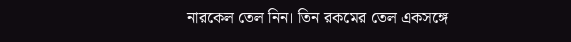নারকেল তেল নিন। তিন রকমের তেল একসঙ্গে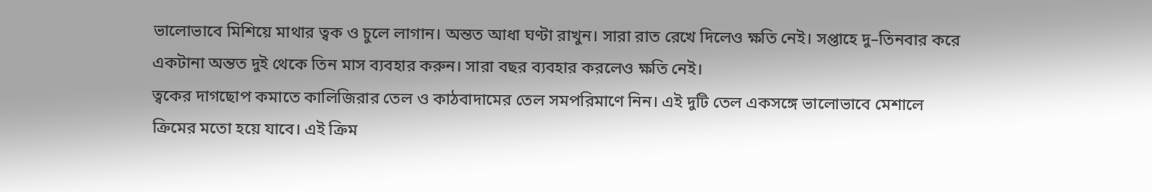ভালোভাবে মিশিয়ে মাথার ত্বক ও চুলে লাগান। অন্তত আধা ঘণ্টা রাখুন। সারা রাত রেখে দিলেও ক্ষতি নেই। সপ্তাহে দু–তিনবার করে একটানা অন্তত দুই থেকে তিন মাস ব্যবহার করুন। সারা বছর ব্যবহার করলেও ক্ষতি নেই।
ত্বকের দাগছোপ কমাতে কালিজিরার তেল ও কাঠবাদামের তেল সমপরিমাণে নিন। এই দুটি তেল একসঙ্গে ভালোভাবে মেশালে ক্রিমের মতো হয়ে যাবে। এই ক্রিম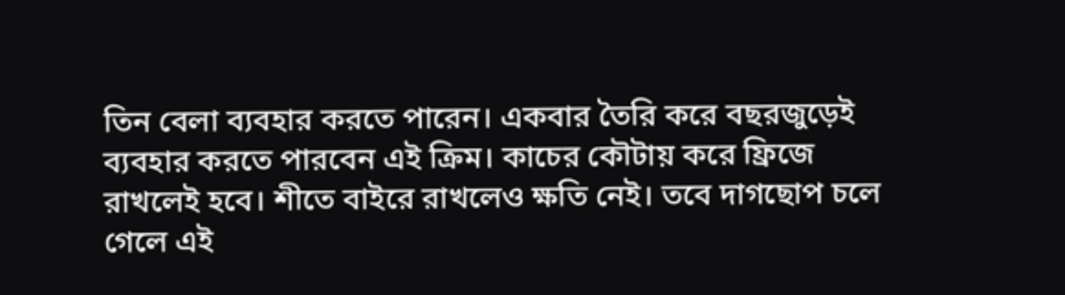তিন বেলা ব্যবহার করতে পারেন। একবার তৈরি করে বছরজুড়েই ব্যবহার করতে পারবেন এই ক্রিম। কাচের কৌটায় করে ফ্রিজে রাখলেই হবে। শীতে বাইরে রাখলেও ক্ষতি নেই। তবে দাগছোপ চলে গেলে এই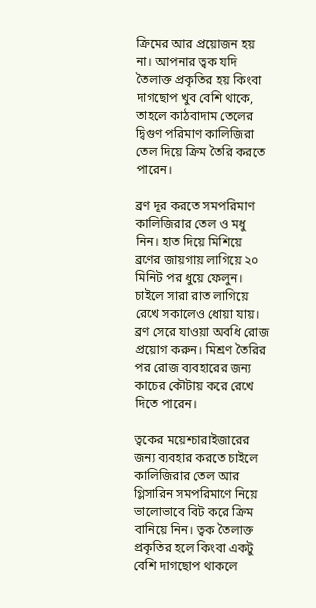ক্রিমের আর প্রয়োজন হয় না। আপনার ত্বক যদি তৈলাক্ত প্রকৃতির হয় কিংবা দাগছোপ খুব বেশি থাকে, তাহলে কাঠবাদাম তেলের দ্বিগুণ পরিমাণ কালিজিরা তেল দিয়ে ক্রিম তৈরি করতে পারেন।

ব্রণ দূর করতে সমপরিমাণ কালিজিরার তেল ও মধু নিন। হাত দিয়ে মিশিয়ে ব্রণের জায়গায় লাগিয়ে ২০ মিনিট পর ধুয়ে ফেলুন। চাইলে সারা রাত লাগিয়ে রেখে সকালেও ধোয়া যায়। ব্রণ সেরে যাওয়া অবধি রোজ প্রয়োগ করুন। মিশ্রণ তৈরির পর রোজ ব্যবহারের জন্য কাচের কৌটায় করে রেখে দিতে পারেন।

ত্বকের ময়েশ্চারাইজারের জন্য ব্যবহার করতে চাইলে কালিজিরার তেল আর গ্লিসারিন সমপরিমাণে নিয়ে ভালোভাবে বিট করে ক্রিম বানিয়ে নিন। ত্বক তৈলাক্ত প্রকৃতির হলে কিংবা একটু বেশি দাগছোপ থাকলে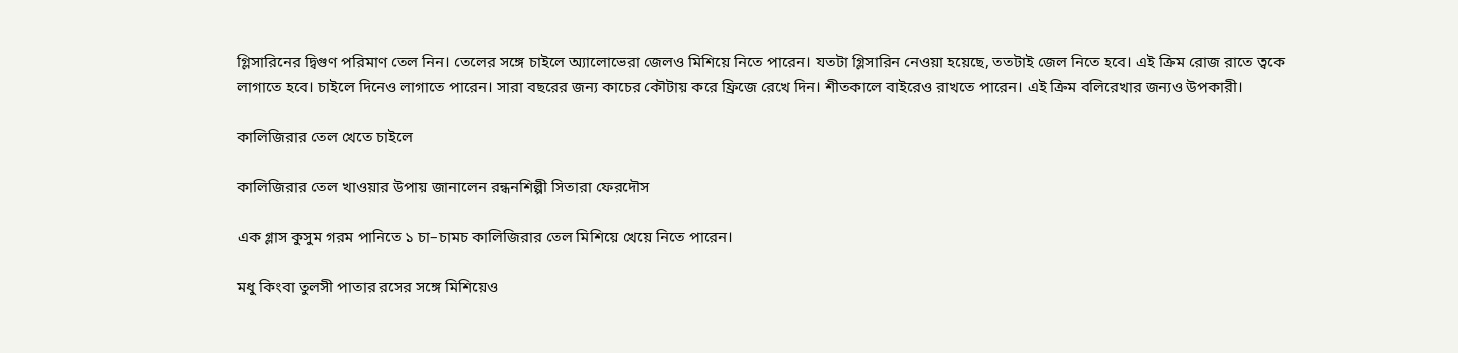গ্লিসারিনের দ্বিগুণ পরিমাণ তেল নিন। তেলের সঙ্গে চাইলে অ্যালোভেরা জেলও মিশিয়ে নিতে পারেন। যতটা গ্লিসারিন নেওয়া হয়েছে, ততটাই জেল নিতে হবে। এই ক্রিম রোজ রাতে ত্বকে লাগাতে হবে। চাইলে দিনেও লাগাতে পারেন। সারা বছরের জন্য কাচের কৌটায় করে ফ্রিজে রেখে দিন। শীতকালে বাইরেও রাখতে পারেন। এই ক্রিম বলিরেখার জন্যও উপকারী।

কালিজিরার তেল খেতে চাইলে

কালিজিরার তেল খাওয়ার উপায় জানালেন রন্ধনশিল্পী সিতারা ফেরদৌস

এক গ্লাস কুসুম গরম পানিতে ১ চা–চামচ কালিজিরার তেল মিশিয়ে খেয়ে নিতে পারেন।

মধু কিংবা তুলসী পাতার রসের সঙ্গে মিশিয়েও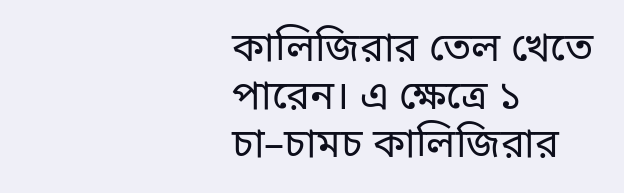কালিজিরার তেল খেতে পারেন। এ ক্ষেত্রে ১ চা–চামচ কালিজিরার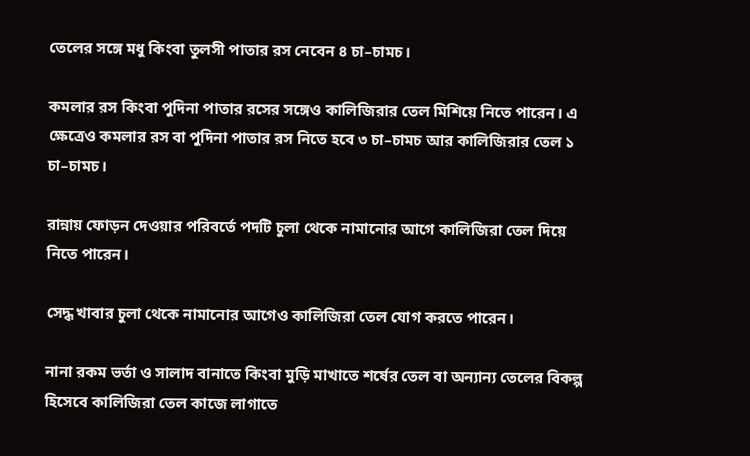তেলের সঙ্গে মধু কিংবা তুলসী পাতার রস নেবেন ৪ চা–চামচ।

কমলার রস কিংবা পুদিনা পাতার রসের সঙ্গেও কালিজিরার তেল মিশিয়ে নিতে পারেন। এ ক্ষেত্রেও কমলার রস বা পুদিনা পাতার রস নিতে হবে ৩ চা–চামচ আর কালিজিরার তেল ১ চা–চামচ।

রান্নায় ফোড়ন দেওয়ার পরিবর্তে পদটি চুলা থেকে নামানোর আগে কালিজিরা তেল দিয়ে নিতে পারেন।

সেদ্ধ খাবার চুলা থেকে নামানোর আগেও কালিজিরা তেল যোগ করতে পারেন।

নানা রকম ভর্তা ও সালাদ বানাতে কিংবা মুড়ি মাখাতে শর্ষের তেল বা অন্যান্য তেলের বিকল্প হিসেবে কালিজিরা তেল কাজে লাগাতে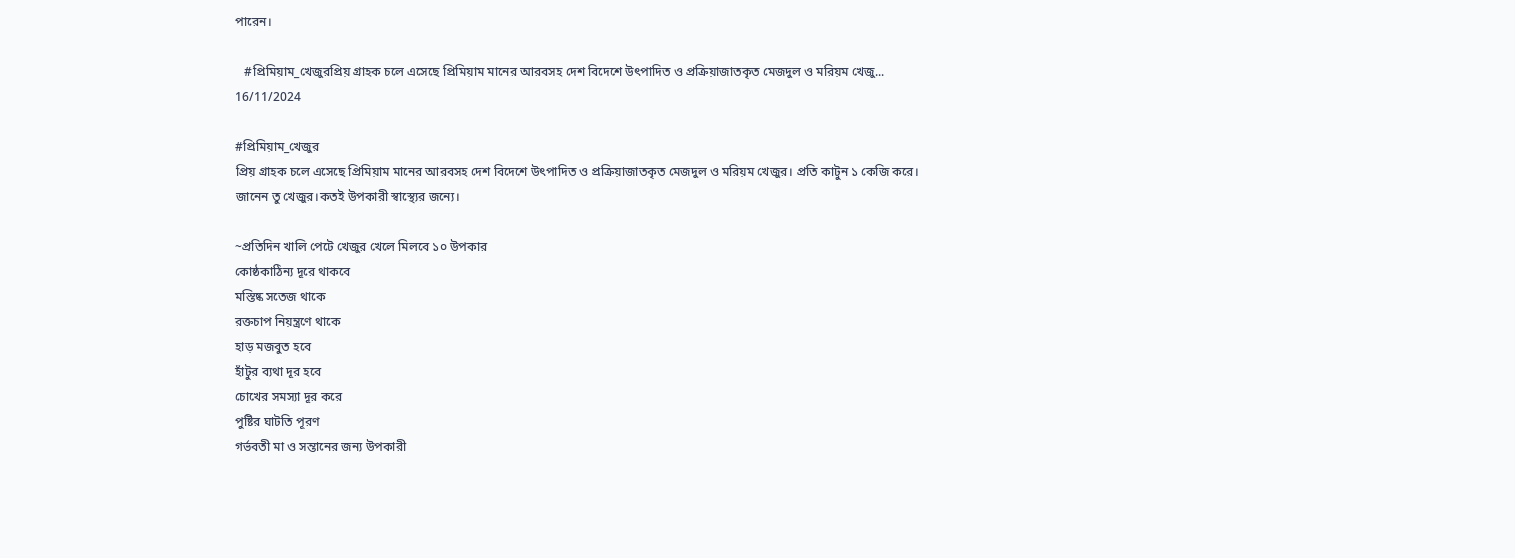পারেন।

   #প্রিমিয়াম_খেজুরপ্রিয় গ্রাহক চলে এসেছে প্রিমিয়াম মানের আরবসহ দেশ বিদেশে উৎপাদিত ও প্রক্রিয়াজাতকৃত মেজদুল ও মরিয়ম খেজু...
16/11/2024

#প্রিমিয়াম_খেজুর
প্রিয় গ্রাহক চলে এসেছে প্রিমিয়াম মানের আরবসহ দেশ বিদেশে উৎপাদিত ও প্রক্রিয়াজাতকৃত মেজদুল ও মরিয়ম খেজুর। প্রতি কাটুন ১ কেজি করে।
জানেন তু খেজুর।কতই উপকারী স্বাস্থ্যের জন্যে।

~প্রতিদিন খালি পেটে খেজুর খেলে মিলবে ১০ উপকার
কোষ্ঠকাঠিন্য দূরে থাকবে
মস্তিষ্ক সতেজ থাকে
রক্তচাপ নিয়ন্ত্রণে থাকে
হাড় মজবুত হবে
হাঁটুর ব্যথা দূর হবে
চোখের সমস্যা দূর করে
পুষ্টির ঘাটতি পূরণ
গর্ভবতী মা ও সন্তানের জন্য উপকারী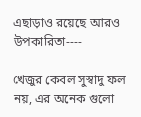এছাড়াও রয়েছে আরও উপকারিতা----

খেজুর কেবল সুস্বাদু ফল নয়, এর অনেক গুলো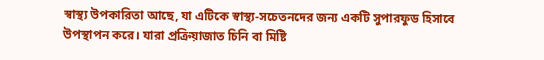স্বাস্থ্য উপকারিতা আছে, যা এটিকে স্বাস্থ্য-সচেতনদের জন্য একটি সুপারফুড হিসাবে উপস্থাপন করে। যারা প্রক্রিয়াজাত চিনি বা মিষ্টি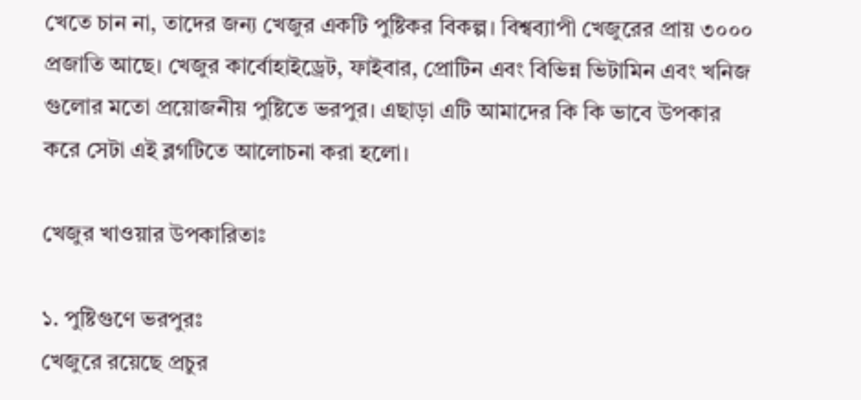খেতে চান না, তাদের জন্য খেজুর একটি পুষ্টিকর বিকল্প। বিশ্বব্যাপী খেজুরের প্রায় ৩০০০ প্রজাতি আছে। খেজুর কার্বোহাইড্রেট, ফাইবার, প্রোটিন এবং বিভিন্ন ভিটামিন এবং খনিজ গুলোর মতো প্রয়োজনীয় পুষ্টিতে ভরপুর। এছাড়া এটি আমাদের কি কি ভাবে উপকার করে সেটা এই ব্লগটিতে আলোচনা করা হলো।

খেজুর খাওয়ার উপকারিতাঃ

১. পুষ্টিগুণে ভরপুরঃ
খেজুরে রয়েছে প্রচুর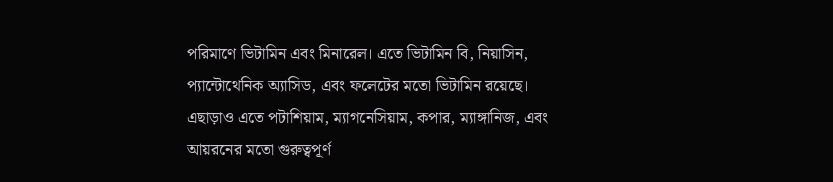পরিমাণে ভিটামিন এবং মিনারেল। এতে ভিটামিন বি, নিয়াসিন, প্যান্টোথেনিক অ্যাসিড, এবং ফলেটের মতো ভিটামিন রয়েছে। এছাড়াও এতে পটাশিয়াম, ম্যাগনেসিয়াম, কপার, ম্যাঙ্গানিজ, এবং আয়রনের মতো গুরুত্বপূর্ণ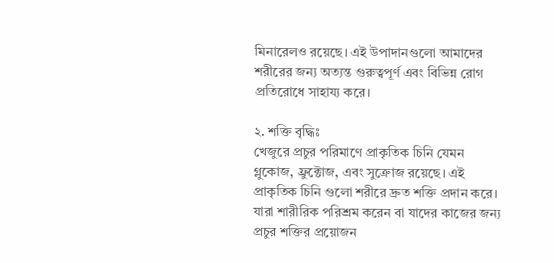মিনারেলও রয়েছে। এই উপাদানগুলো আমাদের শরীরের জন্য অত্যন্ত গুরুত্বপূর্ণ এবং বিভিন্ন রোগ প্রতিরোধে সাহায্য করে।

২. শক্তি বৃদ্ধিঃ
খেজুরে প্রচুর পরিমাণে প্রাকৃতিক চিনি যেমন গ্লুকোজ, ফ্রুক্টোজ, এবং সুক্রোজ রয়েছে। এই প্রাকৃতিক চিনি গুলো শরীরে দ্রুত শক্তি প্রদান করে। যারা শারীরিক পরিশ্রম করেন বা যাদের কাজের জন্য প্রচুর শক্তির প্রয়োজন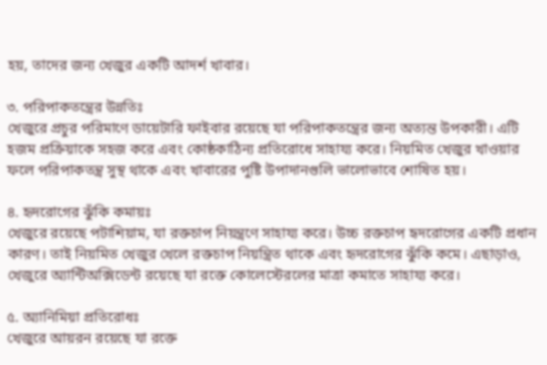হয়, তাদের জন্য খেজুর একটি আদর্শ খাবার।

৩. পরিপাকতন্ত্রের উন্নতিঃ
খেজুরে প্রচুর পরিমাণে ডায়েটারি ফাইবার রয়েছে যা পরিপাকতন্ত্রের জন্য অত্যন্ত উপকারী। এটি হজম প্রক্রিয়াকে সহজ করে এবং কোষ্ঠকাঠিন্য প্রতিরোধে সাহায্য করে। নিয়মিত খেজুর খাওয়ার ফলে পরিপাকতন্ত্র সুস্থ থাকে এবং খাবারের পুষ্টি উপাদানগুলি ভালোভাবে শোষিত হয়।

৪. হৃদরোগের ঝুঁকি কমায়ঃ
খেজুরে রয়েছে পটাশিয়াম, যা রক্তচাপ নিয়ন্ত্রণে সাহায্য করে। উচ্চ রক্তচাপ হৃদরোগের একটি প্রধান কারণ। তাই নিয়মিত খেজুর খেলে রক্তচাপ নিয়ন্ত্রিত থাকে এবং হৃদরোগের ঝুঁকি কমে। এছাড়াও, খেজুরে অ্যান্টিঅক্সিডেন্ট রয়েছে যা রক্তে কোলেস্টেরলের মাত্রা কমাতে সাহায্য করে।

৫. অ্যানিমিয়া প্রতিরোধঃ
খেজুরে আয়রন রয়েছে যা রক্তে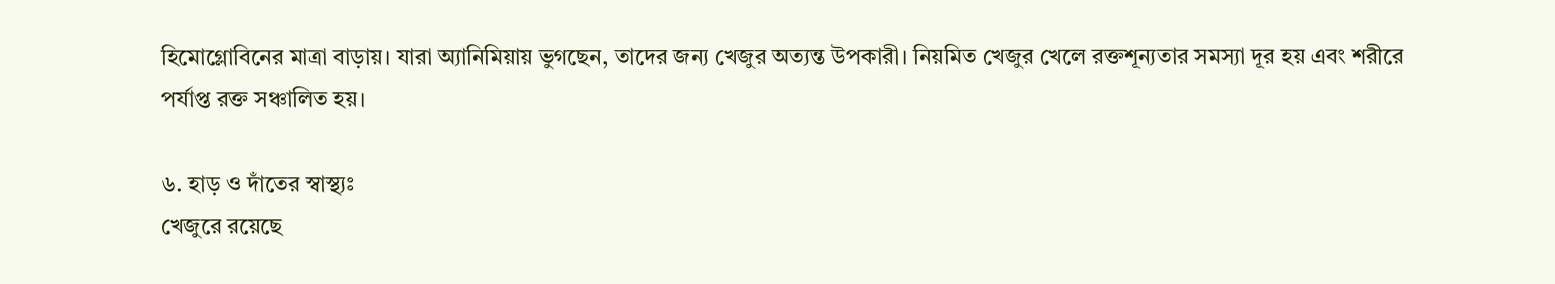হিমোগ্লোবিনের মাত্রা বাড়ায়। যারা অ্যানিমিয়ায় ভুগছেন, তাদের জন্য খেজুর অত্যন্ত উপকারী। নিয়মিত খেজুর খেলে রক্তশূন্যতার সমস্যা দূর হয় এবং শরীরে পর্যাপ্ত রক্ত সঞ্চালিত হয়।

৬. হাড় ও দাঁতের স্বাস্থ্যঃ
খেজুরে রয়েছে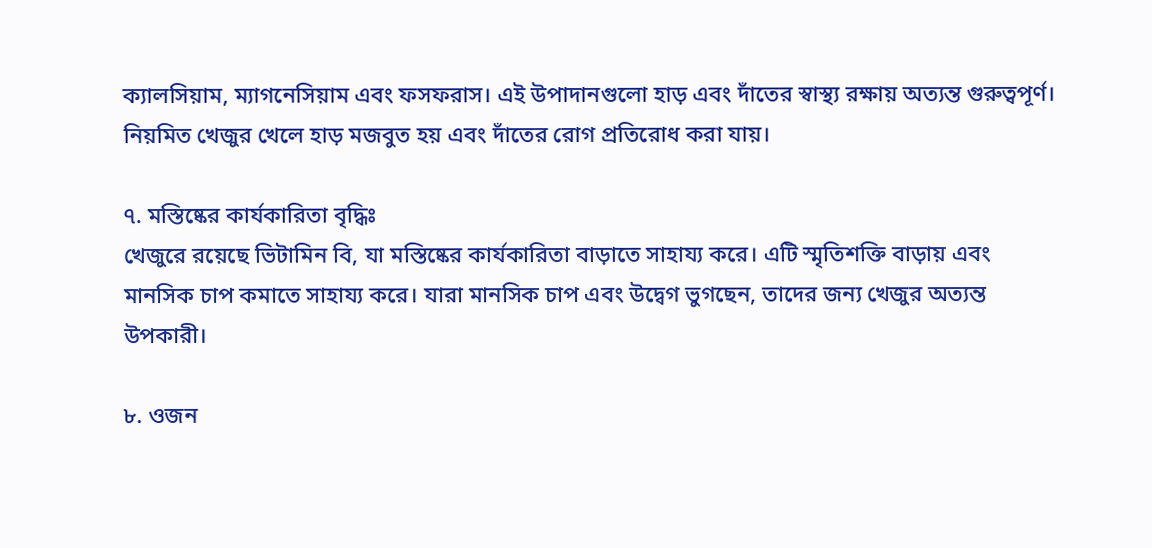ক্যালসিয়াম, ম্যাগনেসিয়াম এবং ফসফরাস। এই উপাদানগুলো হাড় এবং দাঁতের স্বাস্থ্য রক্ষায় অত্যন্ত গুরুত্বপূর্ণ। নিয়মিত খেজুর খেলে হাড় মজবুত হয় এবং দাঁতের রোগ প্রতিরোধ করা যায়।

৭. মস্তিষ্কের কার্যকারিতা বৃদ্ধিঃ
খেজুরে রয়েছে ভিটামিন বি, যা মস্তিষ্কের কার্যকারিতা বাড়াতে সাহায্য করে। এটি স্মৃতিশক্তি বাড়ায় এবং মানসিক চাপ কমাতে সাহায্য করে। যারা মানসিক চাপ এবং উদ্বেগ ভুগছেন, তাদের জন্য খেজুর অত্যন্ত উপকারী।

৮. ওজন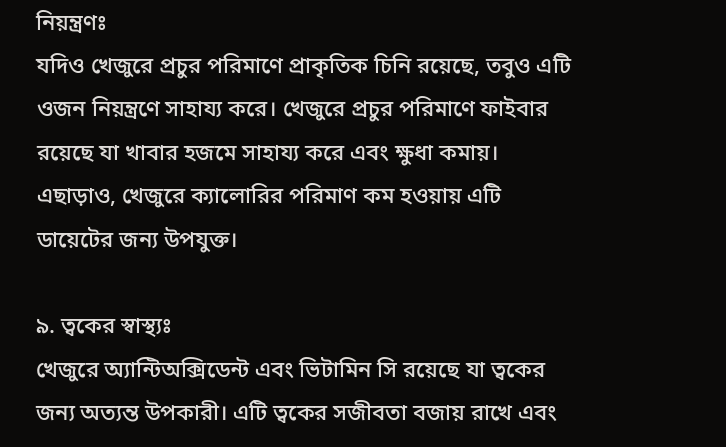নিয়ন্ত্রণঃ
যদিও খেজুরে প্রচুর পরিমাণে প্রাকৃতিক চিনি রয়েছে, তবুও এটি ওজন নিয়ন্ত্রণে সাহায্য করে। খেজুরে প্রচুর পরিমাণে ফাইবার রয়েছে যা খাবার হজমে সাহায্য করে এবং ক্ষুধা কমায়। এছাড়াও, খেজুরে ক্যালোরির পরিমাণ কম হওয়ায় এটি ডায়েটের জন্য উপযুক্ত।

৯. ত্বকের স্বাস্থ্যঃ
খেজুরে অ্যান্টিঅক্সিডেন্ট এবং ভিটামিন সি রয়েছে যা ত্বকের জন্য অত্যন্ত উপকারী। এটি ত্বকের সজীবতা বজায় রাখে এবং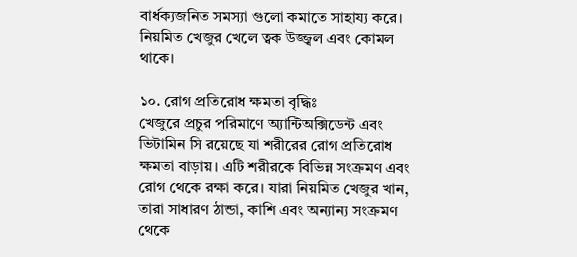বার্ধক্যজনিত সমস্যা গুলো কমাতে সাহায্য করে। নিয়মিত খেজুর খেলে ত্বক উজ্জ্বল এবং কোমল থাকে।

১০. রোগ প্রতিরোধ ক্ষমতা বৃদ্ধিঃ
খেজুরে প্রচুর পরিমাণে অ্যান্টিঅক্সিডেন্ট এবং ভিটামিন সি রয়েছে যা শরীরের রোগ প্রতিরোধ ক্ষমতা বাড়ায়। এটি শরীরকে বিভিন্ন সংক্রমণ এবং রোগ থেকে রক্ষা করে। যারা নিয়মিত খেজুর খান, তারা সাধারণ ঠান্ডা, কাশি এবং অন্যান্য সংক্রমণ থেকে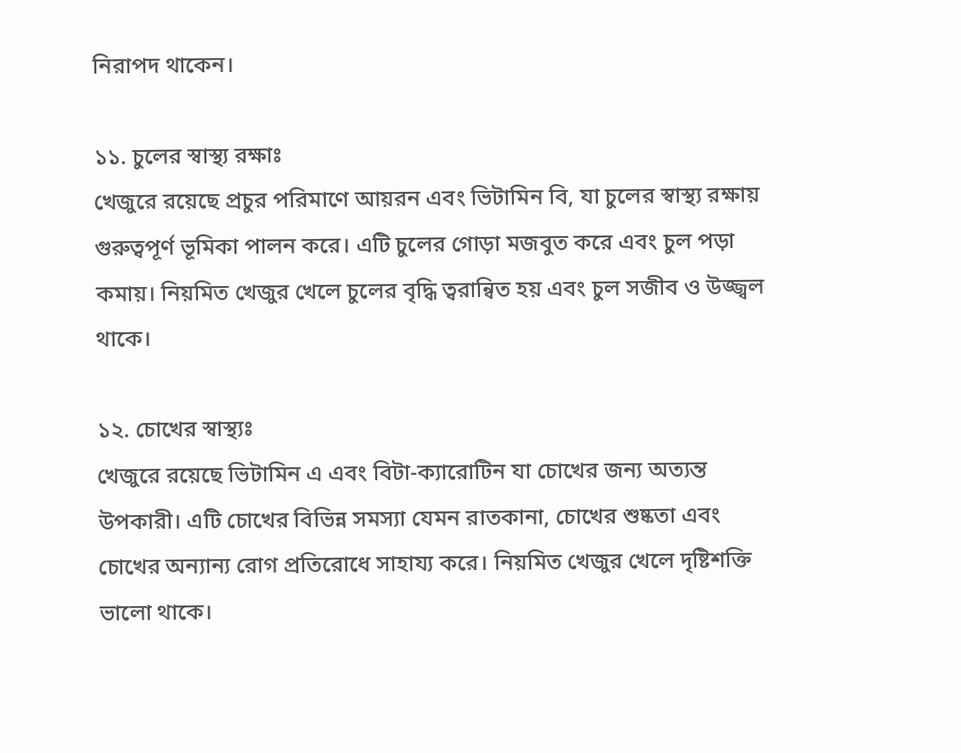নিরাপদ থাকেন।

১১. চুলের স্বাস্থ্য রক্ষাঃ
খেজুরে রয়েছে প্রচুর পরিমাণে আয়রন এবং ভিটামিন বি, যা চুলের স্বাস্থ্য রক্ষায় গুরুত্বপূর্ণ ভূমিকা পালন করে। এটি চুলের গোড়া মজবুত করে এবং চুল পড়া কমায়। নিয়মিত খেজুর খেলে চুলের বৃদ্ধি ত্বরান্বিত হয় এবং চুল সজীব ও উজ্জ্বল থাকে।

১২. চোখের স্বাস্থ্যঃ
খেজুরে রয়েছে ভিটামিন এ এবং বিটা-ক্যারোটিন যা চোখের জন্য অত্যন্ত উপকারী। এটি চোখের বিভিন্ন সমস্যা যেমন রাতকানা, চোখের শুষ্কতা এবং চোখের অন্যান্য রোগ প্রতিরোধে সাহায্য করে। নিয়মিত খেজুর খেলে দৃষ্টিশক্তি ভালো থাকে।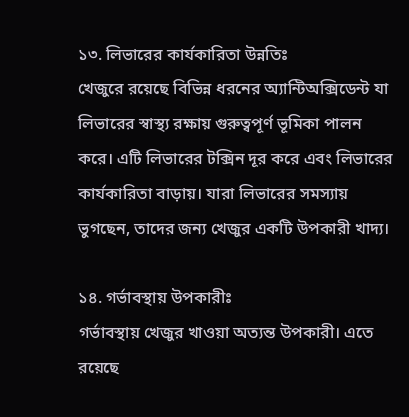১৩. লিভারের কার্যকারিতা উন্নতিঃ
খেজুরে রয়েছে বিভিন্ন ধরনের অ্যান্টিঅক্সিডেন্ট যা লিভারের স্বাস্থ্য রক্ষায় গুরুত্বপূর্ণ ভূমিকা পালন করে। এটি লিভারের টক্সিন দূর করে এবং লিভারের কার্যকারিতা বাড়ায়। যারা লিভারের সমস্যায় ভুগছেন, তাদের জন্য খেজুর একটি উপকারী খাদ্য।

১৪. গর্ভাবস্থায় উপকারীঃ
গর্ভাবস্থায় খেজুর খাওয়া অত্যন্ত উপকারী। এতে রয়েছে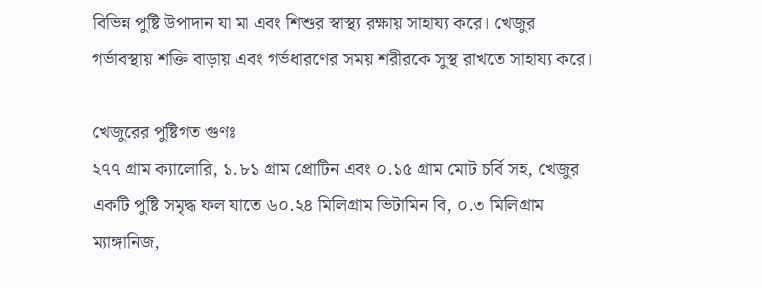বিভিন্ন পুষ্টি উপাদান যা মা এবং শিশুর স্বাস্থ্য রক্ষায় সাহায্য করে। খেজুর গর্ভাবস্থায় শক্তি বাড়ায় এবং গর্ভধারণের সময় শরীরকে সুস্থ রাখতে সাহায্য করে।

খেজুরের পুষ্টিগত গুণঃ
২৭৭ গ্রাম ক্যালোরি, ১.৮১ গ্রাম প্রোটিন এবং ০.১৫ গ্রাম মোট চর্বি সহ, খেজুর একটি পুষ্টি সমৃদ্ধ ফল যাতে ৬০.২৪ মিলিগ্রাম ভিটামিন বি, ০.৩ মিলিগ্রাম ম্যাঙ্গানিজ,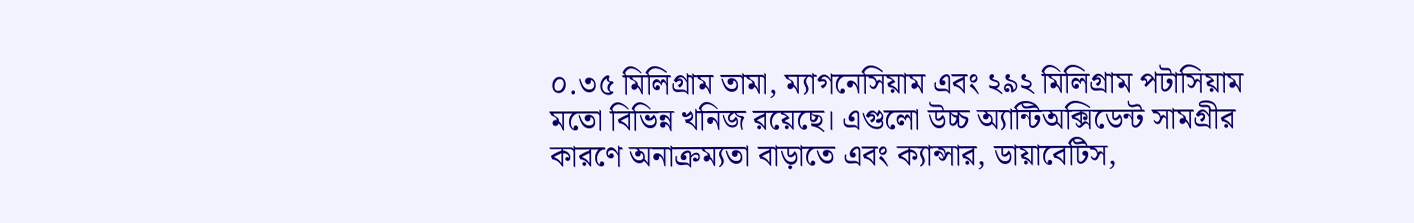০.৩৫ মিলিগ্রাম তামা, ম্যাগনেসিয়াম এবং ২৯২ মিলিগ্রাম পটাসিয়াম মতো বিভিন্ন খনিজ রয়েছে। এগুলো উচ্চ অ্যান্টিঅক্সিডেন্ট সামগ্রীর কারণে অনাক্রম্যতা বাড়াতে এবং ক্যান্সার, ডায়াবেটিস,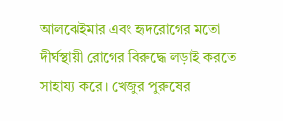আলঝেইমার এবং হৃদরোগের মতো দীর্ঘস্থায়ী রোগের বিরুদ্ধে লড়াই করতে সাহায্য করে। খেজুর পুরুষের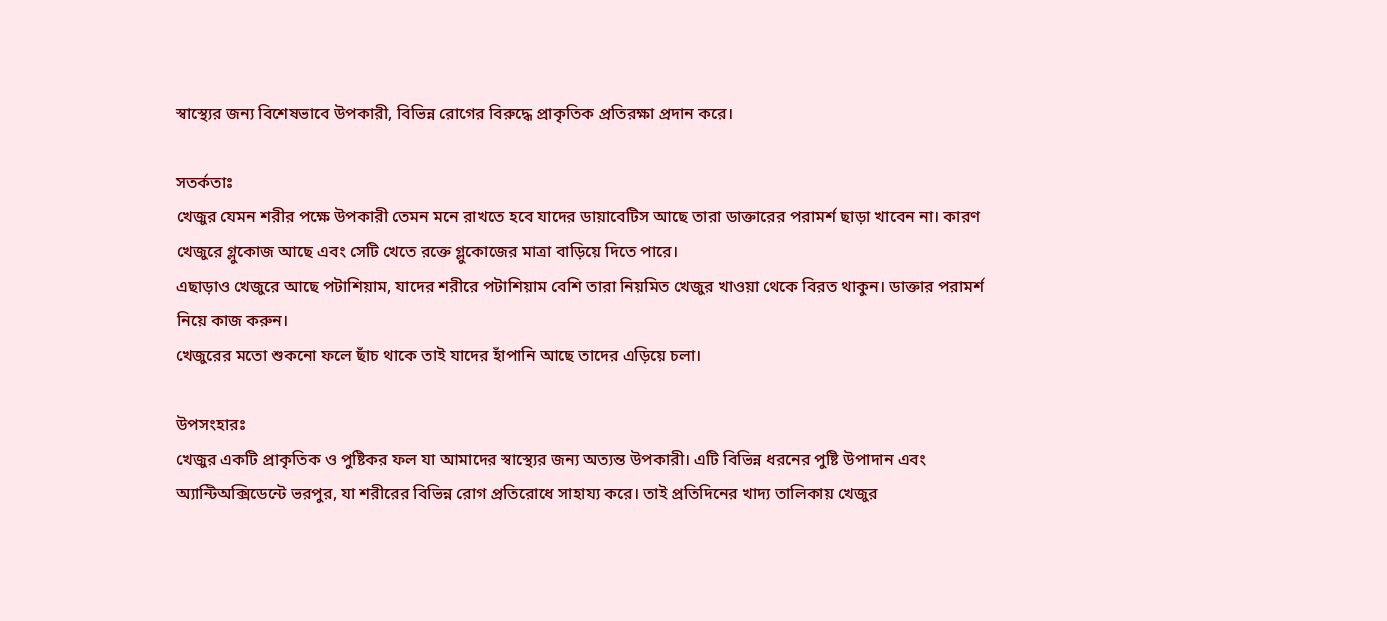স্বাস্থ্যের জন্য বিশেষভাবে উপকারী, বিভিন্ন রোগের বিরুদ্ধে প্রাকৃতিক প্রতিরক্ষা প্রদান করে।

সতর্কতাঃ
খেজুর যেমন শরীর পক্ষে উপকারী তেমন মনে রাখতে হবে যাদের ডায়াবেটিস আছে তারা ডাক্তারের পরামর্শ ছাড়া খাবেন না। কারণ খেজুরে গ্লুকোজ আছে এবং সেটি খেতে রক্তে গ্লুকোজের মাত্রা বাড়িয়ে দিতে পারে।
এছাড়াও খেজুরে আছে পটাশিয়াম, যাদের শরীরে পটাশিয়াম বেশি তারা নিয়মিত খেজুর খাওয়া থেকে বিরত থাকুন। ডাক্তার পরামর্শ নিয়ে কাজ করুন।
খেজুরের মতো শুকনো ফলে ছাঁচ থাকে তাই যাদের হাঁপানি আছে তাদের এড়িয়ে চলা।

উপসংহারঃ
খেজুর একটি প্রাকৃতিক ও পুষ্টিকর ফল যা আমাদের স্বাস্থ্যের জন্য অত্যন্ত উপকারী। এটি বিভিন্ন ধরনের পুষ্টি উপাদান এবং অ্যান্টিঅক্সিডেন্টে ভরপুর, যা শরীরের বিভিন্ন রোগ প্রতিরোধে সাহায্য করে। তাই প্রতিদিনের খাদ্য তালিকায় খেজুর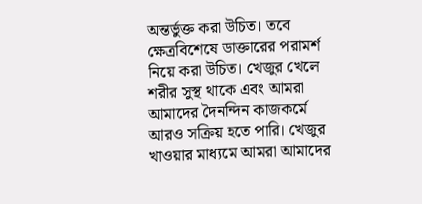অন্তর্ভুক্ত করা উচিত। তবে ক্ষেত্রবিশেষে ডাক্তারের পরামর্শ নিয়ে করা উচিত। খেজুর খেলে শরীর সুস্থ থাকে এবং আমরা আমাদের দৈনন্দিন কাজকর্মে আরও সক্রিয় হতে পারি। খেজুর খাওয়ার মাধ্যমে আমরা আমাদের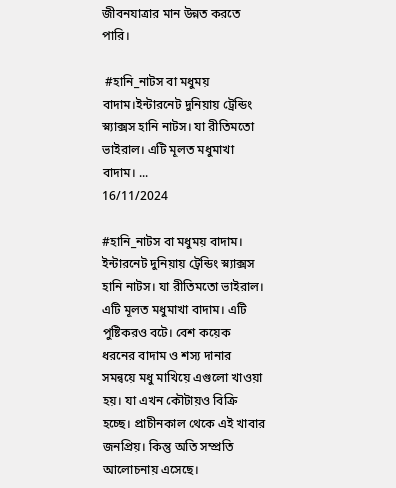জীবনযাত্রার মান উন্নত করতে পারি।

 #হানি_নাটস বা মধুময় বাদাম।ইন্টারনেট দুনিয়ায় ট্রেন্ডিং স্ন্যাক্সস হানি নাটস। যা রীতিমতো ভাইরাল। এটি মূলত মধুমাখা বাদাম। ...
16/11/2024

#হানি_নাটস বা মধুময় বাদাম।
ইন্টারনেট দুনিয়ায় ট্রেন্ডিং স্ন্যাক্সস হানি নাটস। যা রীতিমতো ভাইরাল। এটি মূলত মধুমাখা বাদাম। এটি পুষ্টিকরও বটে। বেশ কয়েক ধরনের বাদাম ও শস্য দানার সমন্বয়ে মধু মাখিয়ে এগুলো খাওয়া হয়। যা এখন কৌটায়ও বিক্রি হচ্ছে। প্রাচীনকাল থেকে এই খাবার জনপ্রিয়। কিন্তু অতি সম্প্রতি আলোচনায় এসেছে।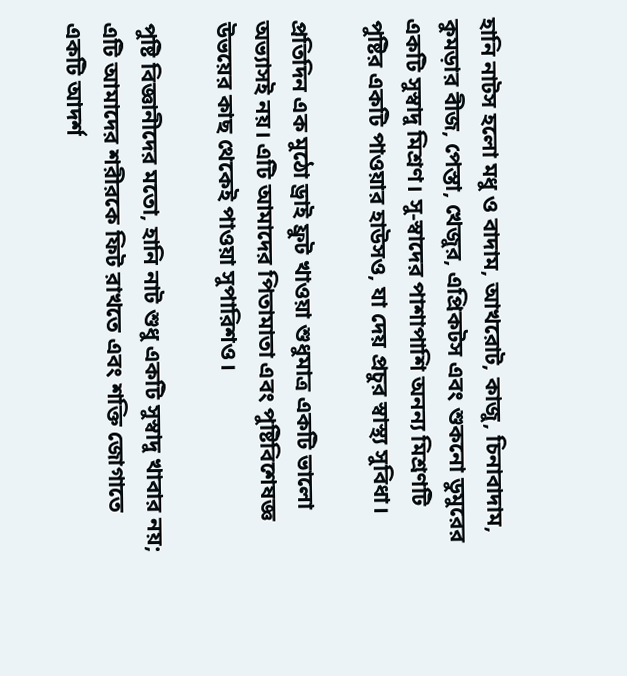হানি নাটস হলো মধু ও বাদাম, আখরোট, কাজু, চিনাবাদাম, কুমড়ার বীজ, পেস্তা, খেজুর, এপ্রিকটস এবং শুকনো ডুমুরের একটি সুস্বাদু মিশ্রণ। সু-স্বাদের পাশাপাশি অনন্য মিশ্রণটি পুষ্টির একটি পাওয়ার হাউসও, যা দেয় প্রচুর স্বাস্থ্য সুবিধা।

প্রতিদিন এক মুঠো ড্রাই ফ্রুট খাওয়া শুধুমাত্র একটি ভালো অভ্যাসই নয়। এটি আমাদের পিতামাতা এবং পুষ্টিবিশেষজ্ঞ উভয়ের কাছ থেকেই পাওয়া সুপারিশও।

পুষ্টি বিজ্ঞানীদের মতো, হানি নাট শুধু একটি সুস্বাদু খাবার নয়; এটি আমাদের শরীরকে ফিট রাখতে এবং শক্তি জোগাতে একটি আদর্শ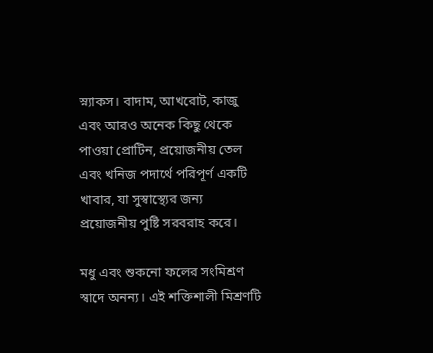স্ন্যাকস। বাদাম, আখরোট, কাজু এবং আরও অনেক কিছু থেকে পাওয়া প্রোটিন, প্রয়োজনীয় তেল এবং খনিজ পদার্থে পরিপূর্ণ একটি খাবার, যা সুস্বাস্থ্যের জন্য প্রয়োজনীয় পুষ্টি সরবরাহ করে।

মধু এবং শুকনো ফলের সংমিশ্রণ স্বাদে অনন্য। এই শক্তিশালী মিশ্রণটি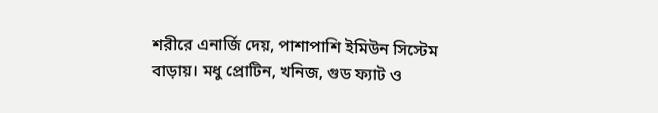শরীরে এনার্জি দেয়, পাশাপাশি ইমিউন সিস্টেম বাড়ায়। মধু প্রোটিন, খনিজ, গুড ফ্যাট ও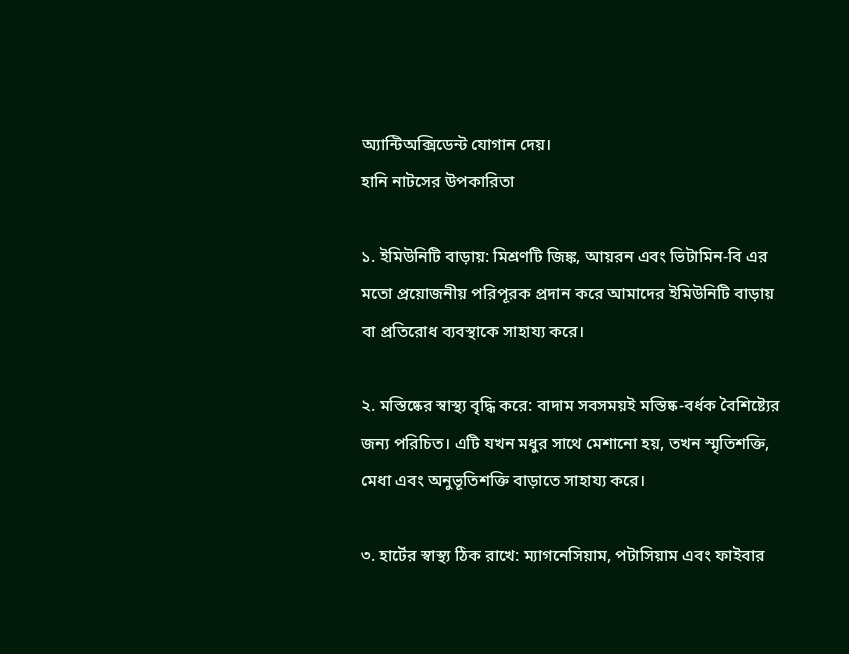অ্যান্টিঅক্সিডেন্ট যোগান দেয়।
হানি নাটসের উপকারিতা

১. ইমিউনিটি বাড়ায়: মিশ্রণটি জিঙ্ক, আয়রন এবং ভিটামিন-বি এর মতো প্রয়োজনীয় পরিপূরক প্রদান করে আমাদের ইমিউনিটি বাড়ায় বা প্রতিরোধ ব্যবস্থাকে সাহায্য করে।

২. মস্তিষ্কের স্বাস্থ্য বৃদ্ধি করে: বাদাম সবসময়ই মস্তিষ্ক-বর্ধক বৈশিষ্ট্যের জন্য পরিচিত। এটি যখন মধুর সাথে মেশানো হয়, তখন স্মৃতিশক্তি, মেধা এবং অনুভূতিশক্তি বাড়াতে সাহায্য করে।

৩. হার্টের স্বাস্থ্য ঠিক রাখে: ম্যাগনেসিয়াম, পটাসিয়াম এবং ফাইবার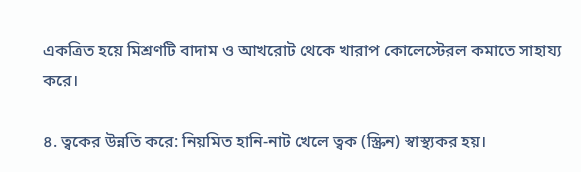একত্রিত হয়ে মিশ্রণটি বাদাম ও আখরোট থেকে খারাপ কোলেস্টেরল কমাতে সাহায্য করে।

৪. ত্বকের উন্নতি করে: নিয়মিত হানি-নাট খেলে ত্বক (স্ক্রিন) স্বাস্থ্যকর হয়।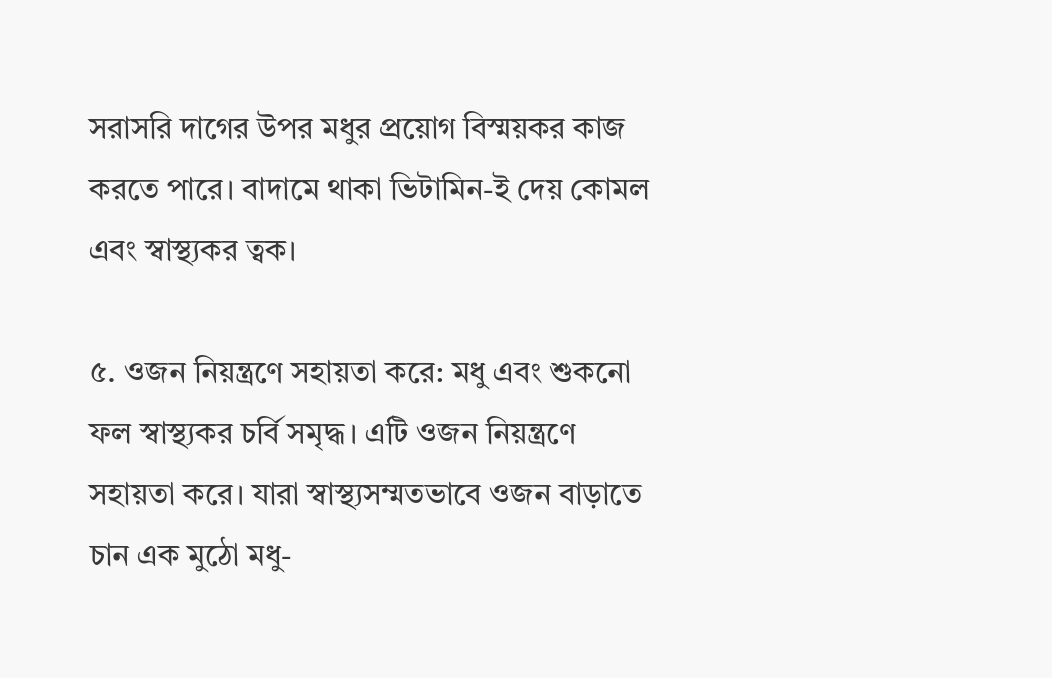সরাসরি দাগের উপর মধুর প্রয়োগ বিস্ময়কর কাজ করতে পারে। বাদামে থাকা ভিটামিন-ই দেয় কোমল এবং স্বাস্থ্যকর ত্বক।

৫. ওজন নিয়ন্ত্রণে সহায়তা করে: মধু এবং শুকনো ফল স্বাস্থ্যকর চর্বি সমৃদ্ধ। এটি ওজন নিয়ন্ত্রণে সহায়তা করে। যারা স্বাস্থ্যসম্মতভাবে ওজন বাড়াতে চান এক মুঠো মধু-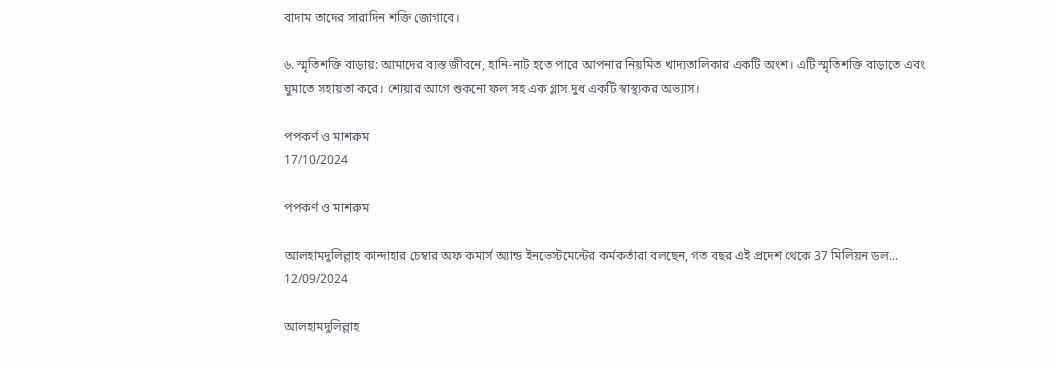বাদাম তাদের সারাদিন শক্তি জোগাবে।

৬. স্মৃতিশক্তি বাড়ায়: আমাদের ব্যস্ত জীবনে, হানি-নাট হতে পারে আপনার নিয়মিত খাদ্যতালিকার একটি অংশ। এটি স্মৃতিশক্তি বাড়াতে এবং ঘুমাতে সহায়তা করে। শোয়ার আগে শুকনো ফল সহ এক গ্লাস দুধ একটি স্বাস্থ্যকর অভ্যাস।

পপকর্ণ ও মাশরুম
17/10/2024

পপকর্ণ ও মাশরুম

আলহামদুলিল্লাহ কান্দাহার চেম্বার অফ কমার্স অ্যান্ড ইনভেস্টমেন্টের কর্মকর্তারা বলছেন, গত বছর এই প্রদেশ থেকে 37 মিলিয়ন ডল...
12/09/2024

আলহামদুলিল্লাহ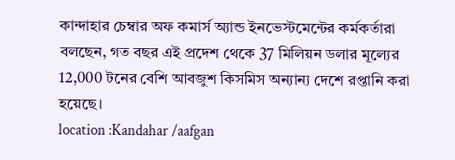কান্দাহার চেম্বার অফ কমার্স অ্যান্ড ইনভেস্টমেন্টের কর্মকর্তারা বলছেন, গত বছর এই প্রদেশ থেকে 37 মিলিয়ন ডলার মূল্যের 12,000 টনের বেশি আবজুশ কিসমিস অন্যান্য দেশে রপ্তানি করা হয়েছে।
location :Kandahar /aafgan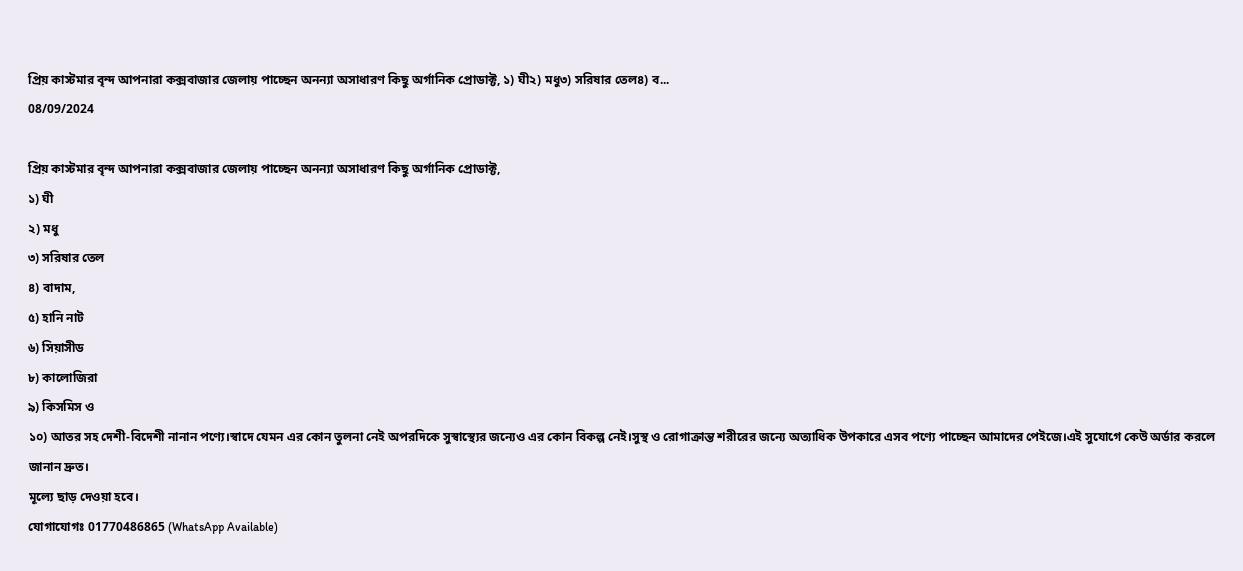প্রিয় কাস্টমার বৃন্দ আপনারা কক্সবাজার জেলায় পাচ্ছেন অনন্যা অসাধারণ কিছু অর্গানিক প্রোডাক্ট, ১) ঘী২) মধু৩) সরিষার তেল৪) ব...
08/09/2024

প্রিয় কাস্টমার বৃন্দ আপনারা কক্সবাজার জেলায় পাচ্ছেন অনন্যা অসাধারণ কিছু অর্গানিক প্রোডাক্ট,
১) ঘী
২) মধু
৩) সরিষার তেল
৪) বাদাম,
৫) হানি নাট
৬) সিয়াসীড
৮) কালোজিরা
৯) কিসমিস ও
১০) আতর সহ দেশী-বিদেশী নানান পণ্যে।স্বাদে যেমন এর কোন তুলনা নেই অপরদিকে সুস্বাস্থ্যের জন্যেও এর কোন বিকল্প নেই।সুস্থ ও রোগাক্রান্ত শরীরের জন্যে অত্যাধিক উপকারে এসব পণ্যে পাচ্ছেন আমাদের পেইজে।এই সুযোগে কেউ অর্ডার করলে জানান দ্রুত।
মূল্যে ছাড় দেওয়া হবে।
যোগাযোগঃ 01770486865 (WhatsApp Available)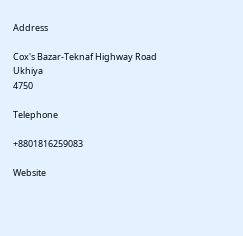Address

Cox's Bazar-Teknaf Highway Road
Ukhiya
4750

Telephone

+8801816259083

Website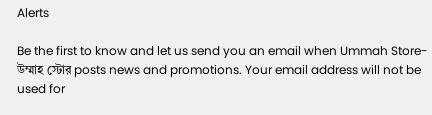Alerts

Be the first to know and let us send you an email when Ummah Store-উম্মাহ স্টোর posts news and promotions. Your email address will not be used for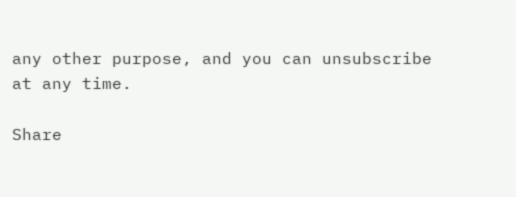any other purpose, and you can unsubscribe at any time.

Share